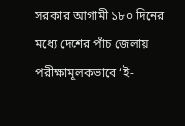সরকার আগামী ১৮০ দিনের মধ্যে দেশের পাঁচ জেলায় পরীক্ষামূলকভাবে ‘ই-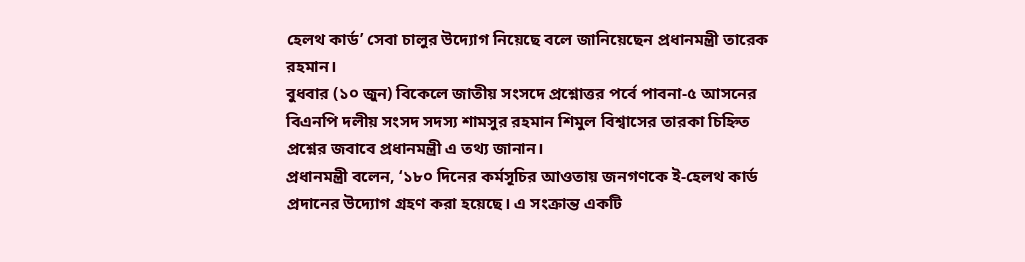হেলথ কার্ড’ সেবা চালুর উদ্যোগ নিয়েছে বলে জানিয়েছেন প্রধানমন্ত্রী তারেক রহমান।
বুধবার (১০ জুন) বিকেলে জাতীয় সংসদে প্রশ্নোত্তর পর্বে পাবনা-৫ আসনের বিএনপি দলীয় সংসদ সদস্য শামসুর রহমান শিমুল বিশ্বাসের তারকা চিহ্নিত প্রশ্নের জবাবে প্রধানমন্ত্রী এ তথ্য জানান।
প্রধানমন্ত্রী বলেন, ‘১৮০ দিনের কর্মসূচির আওতায় জনগণকে ই-হেলথ কার্ড প্রদানের উদ্যোগ গ্রহণ করা হয়েছে। এ সংক্রান্ত একটি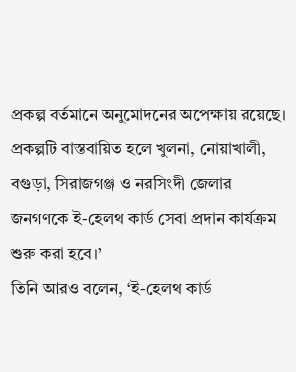প্রকল্প বর্তমানে অনুমোদনের অপেক্ষায় রয়েছে। প্রকল্পটি বাস্তবায়িত হলে খুলনা, নোয়াখালী, বগুড়া, সিরাজগঞ্জ ও নরসিংদী জেলার জনগণকে ই-হেলথ কার্ড সেবা প্রদান কার্যক্রম শুরু করা হবে।’
তিনি আরও বলেন, ‘ই-হেলথ কার্ড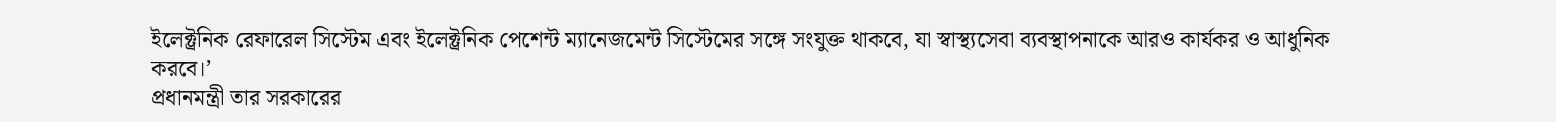ইলেক্ট্রনিক রেফারেল সিস্টেম এবং ইলেক্ট্রনিক পেশেন্ট ম্যানেজমেন্ট সিস্টেমের সঙ্গে সংযুক্ত থাকবে, যা স্বাস্থ্যসেবা ব্যবস্থাপনাকে আরও কার্যকর ও আধুনিক করবে।’
প্রধানমন্ত্রী তার সরকারের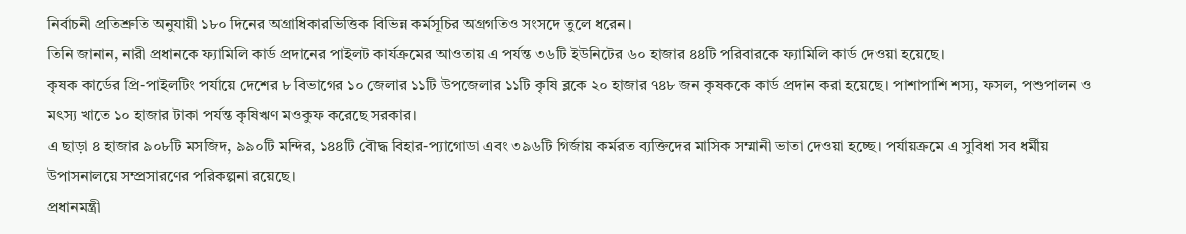নির্বাচনী প্রতিশ্রুতি অনুযায়ী ১৮০ দিনের অগ্রাধিকারভিত্তিক বিভিন্ন কর্মসূচির অগ্রগতিও সংসদে তুলে ধরেন।
তিনি জানান, নারী প্রধানকে ফ্যামিলি কার্ড প্রদানের পাইলট কার্যক্রমের আওতায় এ পর্যন্ত ৩৬টি ইউনিটের ৬০ হাজার ৪৪টি পরিবারকে ফ্যামিলি কার্ড দেওয়া হয়েছে।
কৃষক কার্ডের প্রি-পাইলটিং পর্যায়ে দেশের ৮ বিভাগের ১০ জেলার ১১টি উপজেলার ১১টি কৃষি ব্লকে ২০ হাজার ৭৪৮ জন কৃষককে কার্ড প্রদান করা হয়েছে। পাশাপাশি শস্য, ফসল, পশুপালন ও মৎস্য খাতে ১০ হাজার টাকা পর্যন্ত কৃষিঋণ মওকুফ করেছে সরকার।
এ ছাড়া ৪ হাজার ৯০৮টি মসজিদ, ৯৯০টি মন্দির, ১৪৪টি বৌদ্ধ বিহার-প্যাগোডা এবং ৩৯৬টি গির্জায় কর্মরত ব্যক্তিদের মাসিক সম্মানী ভাতা দেওয়া হচ্ছে। পর্যায়ক্রমে এ সুবিধা সব ধর্মীয় উপাসনালয়ে সম্প্রসারণের পরিকল্পনা রয়েছে।
প্রধানমন্ত্রী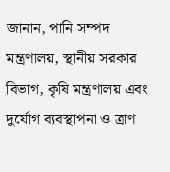জানান, পানি সম্পদ মন্ত্রণালয়, স্থানীয় সরকার বিভাগ, কৃষি মন্ত্রণালয় এবং দুর্যোগ ব্যবস্থাপনা ও ত্রাণ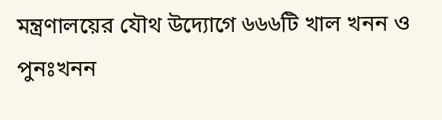মন্ত্রণালয়ের যৌথ উদ্যোগে ৬৬৬টি খাল খনন ও পুনঃখনন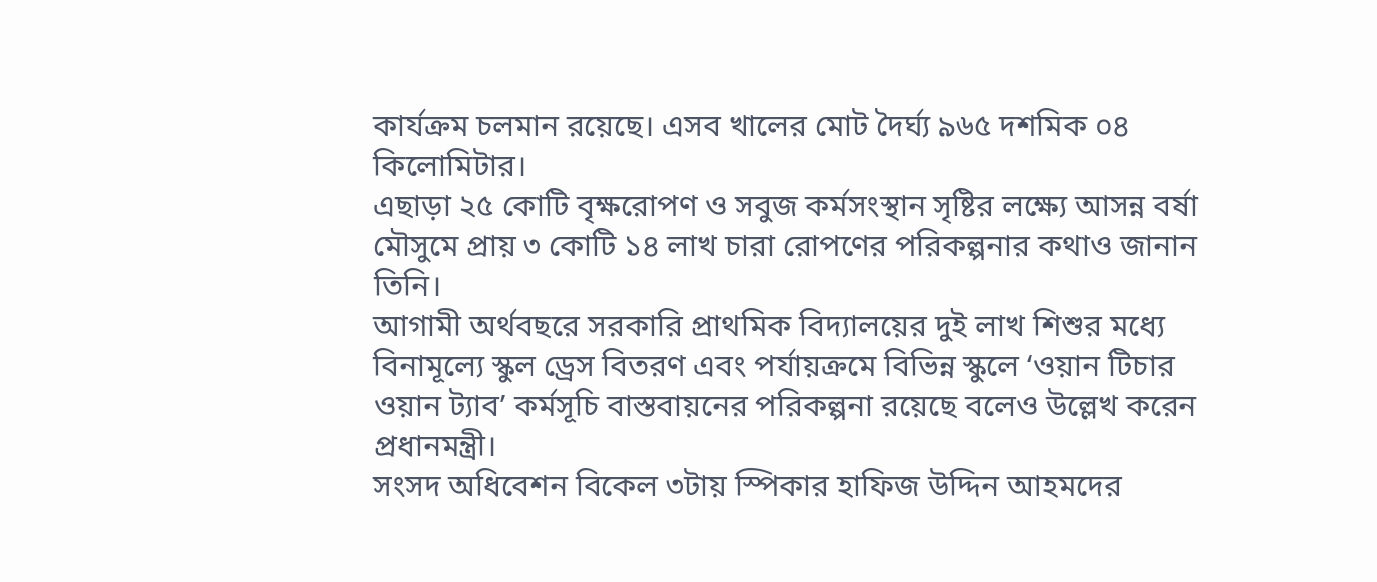কার্যক্রম চলমান রয়েছে। এসব খালের মোট দৈর্ঘ্য ৯৬৫ দশমিক ০৪ কিলোমিটার।
এছাড়া ২৫ কোটি বৃক্ষরোপণ ও সবুজ কর্মসংস্থান সৃষ্টির লক্ষ্যে আসন্ন বর্ষা মৌসুমে প্রায় ৩ কোটি ১৪ লাখ চারা রোপণের পরিকল্পনার কথাও জানান তিনি।
আগামী অর্থবছরে সরকারি প্রাথমিক বিদ্যালয়ের দুই লাখ শিশুর মধ্যে বিনামূল্যে স্কুল ড্রেস বিতরণ এবং পর্যায়ক্রমে বিভিন্ন স্কুলে ‘ওয়ান টিচার ওয়ান ট্যাব’ কর্মসূচি বাস্তবায়নের পরিকল্পনা রয়েছে বলেও উল্লেখ করেন প্রধানমন্ত্রী।
সংসদ অধিবেশন বিকেল ৩টায় স্পিকার হাফিজ উদ্দিন আহমদের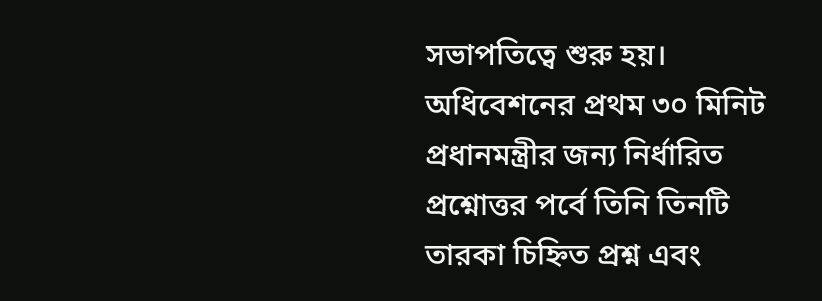সভাপতিত্বে শুরু হয়। অধিবেশনের প্রথম ৩০ মিনিট প্রধানমন্ত্রীর জন্য নির্ধারিত প্রশ্নোত্তর পর্বে তিনি তিনটি তারকা চিহ্নিত প্রশ্ন এবং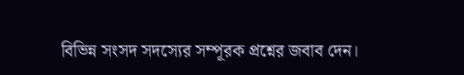বিভিন্ন সংসদ সদস্যের সম্পূরক প্রশ্নের জবাব দেন।